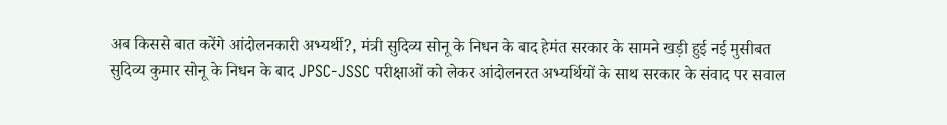अब किससे बात करेंगे आंदोलनकारी अभ्यर्थी?, मंत्री सुदिव्य सोनू के निधन के बाद हेमंत सरकार के सामने खड़ी हुई नई मुसीबत
सुदिव्य कुमार सोनू के निधन के बाद JPSC-JSSC परीक्षाओं को लेकर आंदोलनरत अभ्यर्थियों के साथ सरकार के संवाद पर सवाल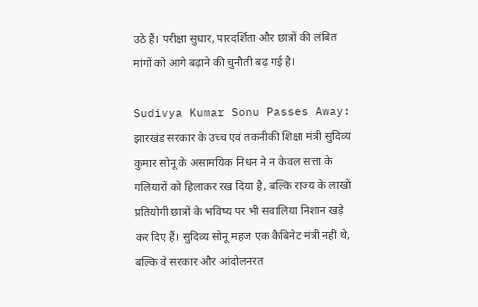उठे हैं। परीक्षा सुधार, पारदर्शिता और छात्रों की लंबित मांगों को आगे बढ़ाने की चुनौती बढ़ गई है।

Sudivya Kumar Sonu Passes Away: झारखंड सरकार के उच्च एवं तकनीकी शिक्षा मंत्री सुदिव्य कुमार सोनू के असामयिक निधन ने न केवल सत्ता के गलियारों को हिलाकर रख दिया है, बल्कि राज्य के लाखों प्रतियोगी छात्रों के भविष्य पर भी सवालिया निशान खड़े कर दिए हैं। सुदिव्य सोनू महज एक कैबिनेट मंत्री नहीं थे, बल्कि वे सरकार और आंदोलनरत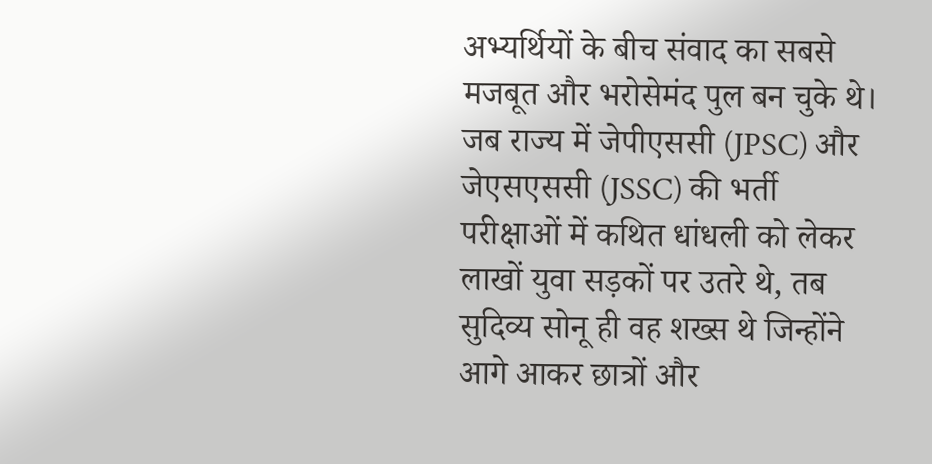अभ्यर्थियों के बीच संवाद का सबसे मजबूत और भरोसेमंद पुल बन चुके थे। जब राज्य में जेपीएससी (JPSC) और जेएसएससी (JSSC) की भर्ती परीक्षाओं में कथित धांधली को लेकर लाखों युवा सड़कों पर उतरे थे, तब सुदिव्य सोनू ही वह शख्स थे जिन्होंने आगे आकर छात्रों और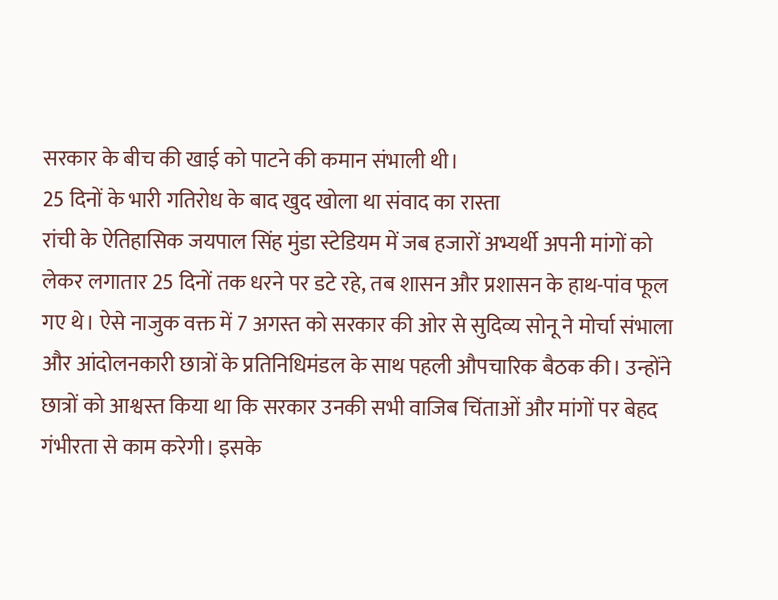सरकार के बीच की खाई को पाटने की कमान संभाली थी।
25 दिनों के भारी गतिरोध के बाद खुद खोला था संवाद का रास्ता
रांची के ऐतिहासिक जयपाल सिंह मुंडा स्टेडियम में जब हजारों अभ्यर्थी अपनी मांगों को लेकर लगातार 25 दिनों तक धरने पर डटे रहे, तब शासन और प्रशासन के हाथ-पांव फूल गए थे। ऐसे नाजुक वक्त में 7 अगस्त को सरकार की ओर से सुदिव्य सोनू ने मोर्चा संभाला और आंदोलनकारी छात्रों के प्रतिनिधिमंडल के साथ पहली औपचारिक बैठक की। उन्होंने छात्रों को आश्वस्त किया था कि सरकार उनकी सभी वाजिब चिंताओं और मांगों पर बेहद गंभीरता से काम करेगी। इसके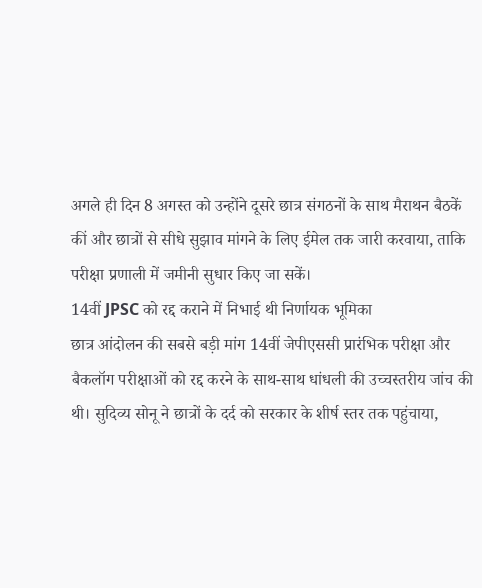अगले ही दिन 8 अगस्त को उन्होंने दूसरे छात्र संगठनों के साथ मैराथन बैठकें कीं और छात्रों से सीधे सुझाव मांगने के लिए ईमेल तक जारी करवाया, ताकि परीक्षा प्रणाली में जमीनी सुधार किए जा सकें।
14वीं JPSC को रद्द कराने में निभाई थी निर्णायक भूमिका
छात्र आंदोलन की सबसे बड़ी मांग 14वीं जेपीएससी प्रारंभिक परीक्षा और बैकलॉग परीक्षाओं को रद्द करने के साथ-साथ धांधली की उच्चस्तरीय जांच की थी। सुदिव्य सोनू ने छात्रों के दर्द को सरकार के शीर्ष स्तर तक पहुंचाया,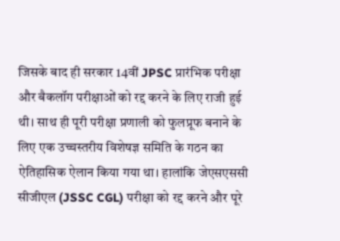जिसके बाद ही सरकार 14वीं JPSC प्रारंभिक परीक्षा और बैकलॉग परीक्षाओं को रद्द करने के लिए राजी हुई थी। साथ ही पूरी परीक्षा प्रणाली को फुलप्रूफ बनाने के लिए एक उच्चस्तरीय विशेषज्ञ समिति के गठन का ऐतिहासिक ऐलान किया गया था। हालांकि जेएसएससी सीजीएल (JSSC CGL) परीक्षा को रद्द करने और पूरे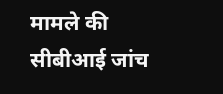मामले की सीबीआई जांच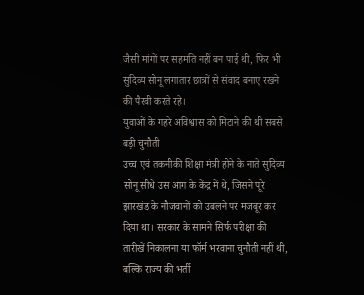जैसी मांगों पर सहमति नहीं बन पाई थी, फिर भी सुदिव्य सोनू लगातार छात्रों से संवाद बनाए रखने की पैरवी करते रहे।
युवाओं के गहरे अविश्वास को मिटाने की थी सबसे बड़ी चुनौती
उच्च एवं तकनीकी शिक्षा मंत्री होने के नाते सुदिव्य सोनू सीधे उस आग के केंद्र में थे, जिसने पूरे झारखंड के नौजवानों को उबलने पर मजबूर कर दिया था। सरकार के सामने सिर्फ परीक्षा की तारीखें निकालना या फॉर्म भरवाना चुनौती नहीं थी, बल्कि राज्य की भर्ती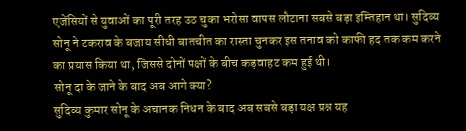एजेंसियों से युवाओं का पूरी तरह उठ चुका भरोसा वापस लौटाना सबसे बड़ा इम्तिहान था। सुदिव्य सोनू ने टकराव के बजाय सीधी बातचीत का रास्ता चुनकर इस तनाव को काफी हद तक कम करने का प्रयास किया था, जिससे दोनों पक्षों के बीच कड़वाहट कम हुई थी।
सोनू दा के जाने के बाद अब आगे क्या?
सुदिव्य कुमार सोनू के अचानक निधन के बाद अब सबसे बड़ा यक्ष प्रश्न यह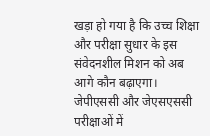खड़ा हो गया है कि उच्च शिक्षा और परीक्षा सुधार के इस संवेदनशील मिशन को अब आगे कौन बढ़ाएगा। जेपीएससी और जेएसएससी परीक्षाओं में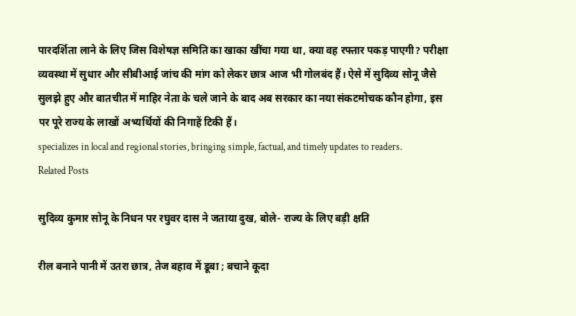पारदर्शिता लाने के लिए जिस विशेषज्ञ समिति का खाका खींचा गया था, क्या वह रफ्तार पकड़ पाएगी? परीक्षा व्यवस्था में सुधार और सीबीआई जांच की मांग को लेकर छात्र आज भी गोलबंद हैं। ऐसे में सुदिव्य सोनू जैसे सुलझे हुए और बातचीत में माहिर नेता के चले जाने के बाद अब सरकार का नया संकटमोचक कौन होगा, इस पर पूरे राज्य के लाखों अभ्यर्थियों की निगाहें टिकी हैं।
specializes in local and regional stories, bringing simple, factual, and timely updates to readers.
Related Posts

सुदिव्य कुमार सोनू के निधन पर रघुवर दास ने जताया दुख, बोले- राज्य के लिए बड़ी क्षति

रील बनाने पानी में उतरा छात्र, तेज बहाव में डूबा ; बचाने कूदा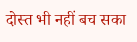दोस्त भी नहीं बच सका